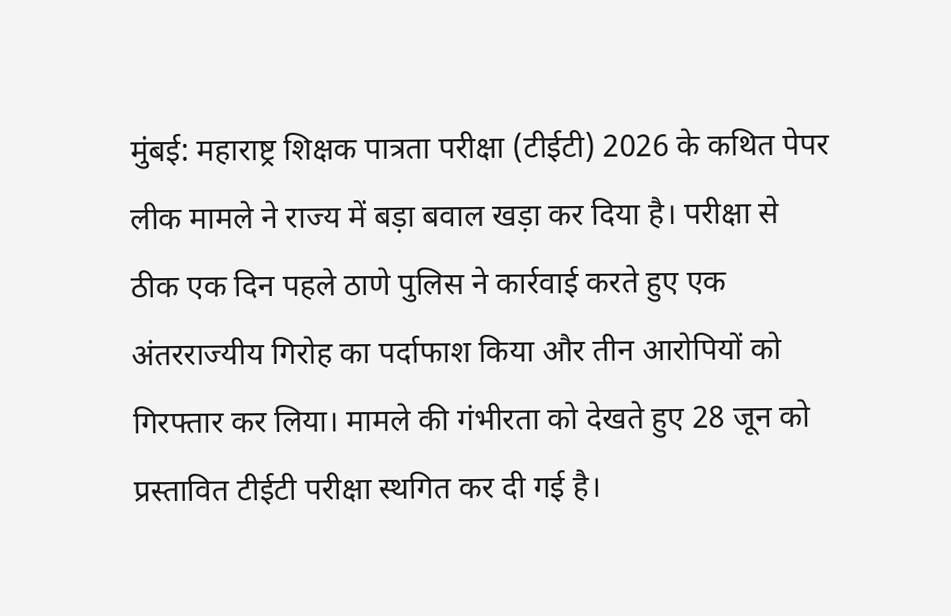मुंबई: महाराष्ट्र शिक्षक पात्रता परीक्षा (टीईटी) 2026 के कथित पेपर लीक मामले ने राज्य में बड़ा बवाल खड़ा कर दिया है। परीक्षा से ठीक एक दिन पहले ठाणे पुलिस ने कार्रवाई करते हुए एक अंतरराज्यीय गिरोह का पर्दाफाश किया और तीन आरोपियों को गिरफ्तार कर लिया। मामले की गंभीरता को देखते हुए 28 जून को प्रस्तावित टीईटी परीक्षा स्थगित कर दी गई है।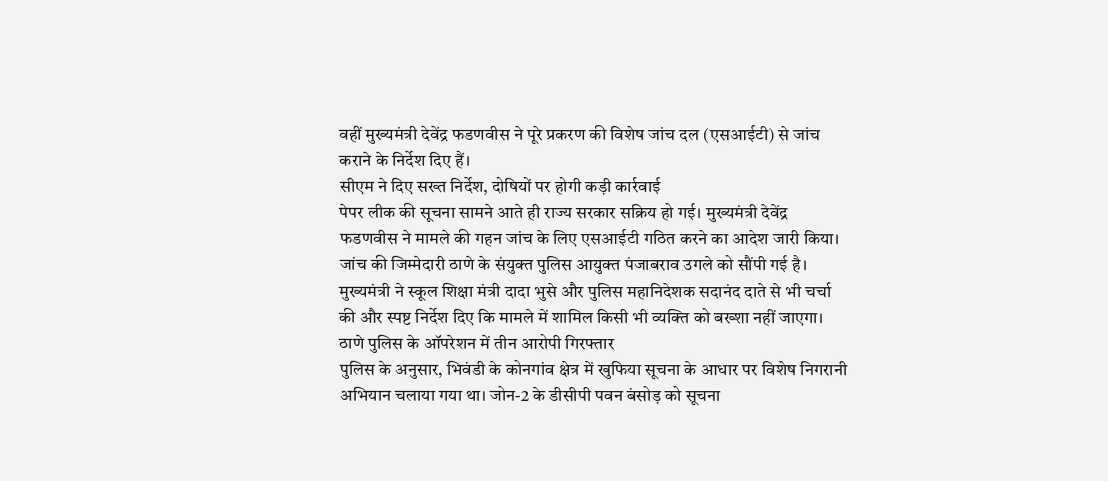वहीं मुख्यमंत्री देवेंद्र फडणवीस ने पूरे प्रकरण की विशेष जांच दल (एसआईटी) से जांच कराने के निर्देश दिए हैं।
सीएम ने दिए सख्त निर्देश, दोषियों पर होगी कड़ी कार्रवाई
पेपर लीक की सूचना सामने आते ही राज्य सरकार सक्रिय हो गई। मुख्यमंत्री देवेंद्र फडणवीस ने मामले की गहन जांच के लिए एसआईटी गठित करने का आदेश जारी किया। जांच की जिम्मेदारी ठाणे के संयुक्त पुलिस आयुक्त पंजाबराव उगले को सौंपी गई है। मुख्यमंत्री ने स्कूल शिक्षा मंत्री दादा भुसे और पुलिस महानिदेशक सदानंद दाते से भी चर्चा की और स्पष्ट निर्देश दिए कि मामले में शामिल किसी भी व्यक्ति को बख्शा नहीं जाएगा।
ठाणे पुलिस के ऑपरेशन में तीन आरोपी गिरफ्तार
पुलिस के अनुसार, भिवंडी के कोनगांव क्षेत्र में खुफिया सूचना के आधार पर विशेष निगरानी अभियान चलाया गया था। जोन-2 के डीसीपी पवन बंसोड़ को सूचना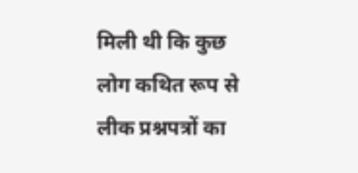मिली थी कि कुछ लोग कथित रूप से लीक प्रश्नपत्रों का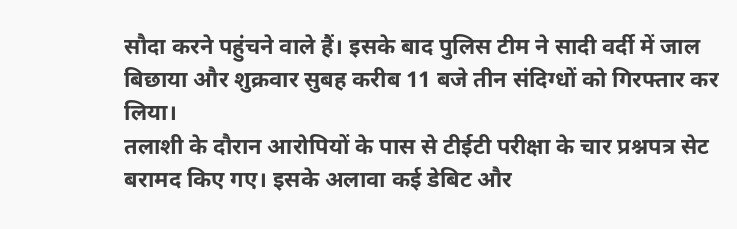सौदा करने पहुंचने वाले हैं। इसके बाद पुलिस टीम ने सादी वर्दी में जाल बिछाया और शुक्रवार सुबह करीब 11 बजे तीन संदिग्धों को गिरफ्तार कर लिया।
तलाशी के दौरान आरोपियों के पास से टीईटी परीक्षा के चार प्रश्नपत्र सेट बरामद किए गए। इसके अलावा कई डेबिट और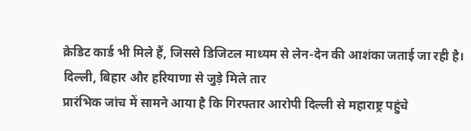क्रेडिट कार्ड भी मिले हैं, जिससे डिजिटल माध्यम से लेन-देन की आशंका जताई जा रही है।
दिल्ली, बिहार और हरियाणा से जुड़े मिले तार
प्रारंभिक जांच में सामने आया है कि गिरफ्तार आरोपी दिल्ली से महाराष्ट्र पहुंचे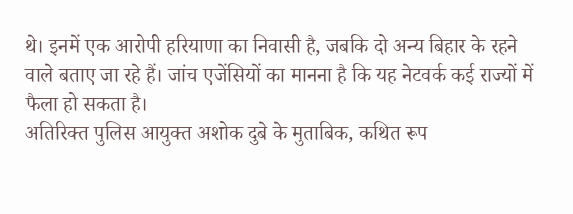थे। इनमें एक आरोपी हरियाणा का निवासी है, जबकि दो अन्य बिहार के रहने वाले बताए जा रहे हैं। जांच एजेंसियों का मानना है कि यह नेटवर्क कई राज्यों में फैला हो सकता है।
अतिरिक्त पुलिस आयुक्त अशोक दुबे के मुताबिक, कथित रूप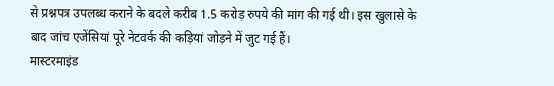से प्रश्नपत्र उपलब्ध कराने के बदले करीब 1.5 करोड़ रुपये की मांग की गई थी। इस खुलासे के बाद जांच एजेंसियां पूरे नेटवर्क की कड़ियां जोड़ने में जुट गई हैं।
मास्टरमाइंड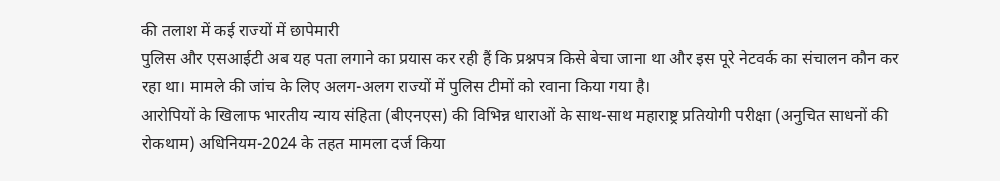की तलाश में कई राज्यों में छापेमारी
पुलिस और एसआईटी अब यह पता लगाने का प्रयास कर रही हैं कि प्रश्नपत्र किसे बेचा जाना था और इस पूरे नेटवर्क का संचालन कौन कर रहा था। मामले की जांच के लिए अलग-अलग राज्यों में पुलिस टीमों को रवाना किया गया है।
आरोपियों के खिलाफ भारतीय न्याय संहिता (बीएनएस) की विभिन्न धाराओं के साथ-साथ महाराष्ट्र प्रतियोगी परीक्षा (अनुचित साधनों की रोकथाम) अधिनियम-2024 के तहत मामला दर्ज किया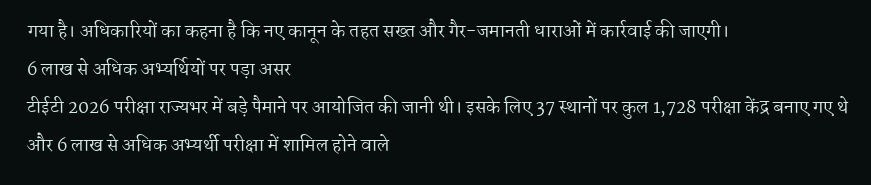गया है। अधिकारियों का कहना है कि नए कानून के तहत सख्त और गैर-जमानती धाराओं में कार्रवाई की जाएगी।
6 लाख से अधिक अभ्यर्थियों पर पड़ा असर
टीईटी 2026 परीक्षा राज्यभर में बड़े पैमाने पर आयोजित की जानी थी। इसके लिए 37 स्थानों पर कुल 1,728 परीक्षा केंद्र बनाए गए थे और 6 लाख से अधिक अभ्यर्थी परीक्षा में शामिल होने वाले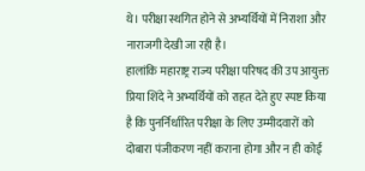थे। परीक्षा स्थगित होने से अभ्यर्थियों में निराशा और नाराजगी देखी जा रही है।
हालांकि महाराष्ट्र राज्य परीक्षा परिषद की उप आयुक्त प्रिया शिंदे ने अभ्यर्थियों को राहत देते हुए स्पष्ट किया है कि पुनर्निर्धारित परीक्षा के लिए उम्मीदवारों को दोबारा पंजीकरण नहीं कराना होगा और न ही कोई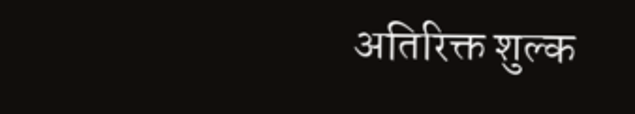अतिरिक्त शुल्क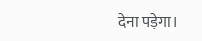देना पड़ेगा।